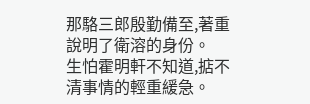那駱三郎殷勤備至,著重說明了衛溶的身份。
生怕霍明軒不知道,掂不清事情的輕重緩急。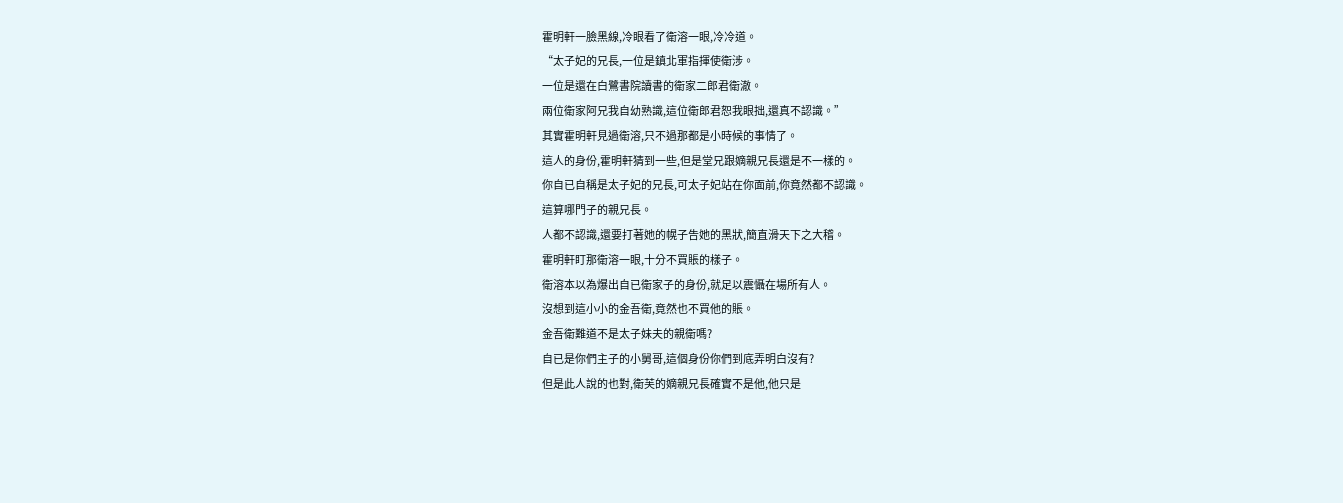霍明軒一臉黑線,冷眼看了衛溶一眼,冷冷道。
“太子妃的兄長,一位是鎮北軍指揮使衛涉。
一位是還在白鷺書院讀書的衛家二郎君衛澈。
兩位衛家阿兄我自幼熟識,這位衛郎君恕我眼拙,還真不認識。”
其實霍明軒見過衛溶,只不過那都是小時候的事情了。
這人的身份,霍明軒猜到一些,但是堂兄跟嫡親兄長還是不一樣的。
你自已自稱是太子妃的兄長,可太子妃站在你面前,你竟然都不認識。
這算哪門子的親兄長。
人都不認識,還要打著她的幌子告她的黑狀,簡直滑天下之大稽。
霍明軒盯那衛溶一眼,十分不買賬的樣子。
衛溶本以為爆出自已衛家子的身份,就足以震懾在場所有人。
沒想到這小小的金吾衛,竟然也不買他的賬。
金吾衛難道不是太子妹夫的親衛嗎?
自已是你們主子的小舅哥,這個身份你們到底弄明白沒有?
但是此人說的也對,衛芙的嫡親兄長確實不是他,他只是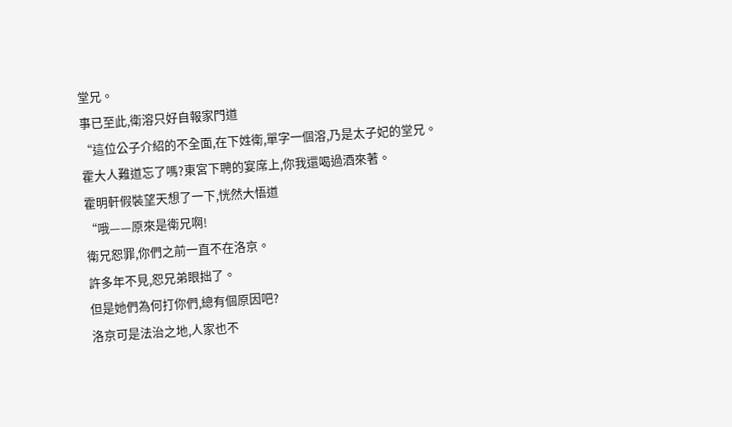堂兄。
事已至此,衛溶只好自報家門道
“這位公子介紹的不全面,在下姓衛,單字一個溶,乃是太子妃的堂兄。
霍大人難道忘了嗎?東宮下聘的宴席上,你我還喝過酒來著。
霍明軒假裝望天想了一下,恍然大悟道
“哦——原來是衛兄啊!
衛兄恕罪,你們之前一直不在洛京。
許多年不見,恕兄弟眼拙了。
但是她們為何打你們,總有個原因吧?
洛京可是法治之地,人家也不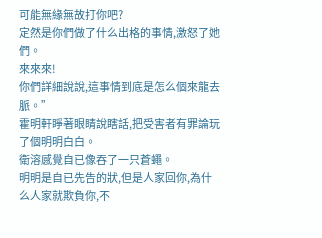可能無緣無故打你吧?
定然是你們做了什么出格的事情,激怒了她們。
來來來!
你們詳細說說,這事情到底是怎么個來龍去脈。”
霍明軒睜著眼睛說瞎話,把受害者有罪論玩了個明明白白。
衛溶感覺自已像吞了一只蒼蠅。
明明是自已先告的狀,但是人家回你,為什么人家就欺負你,不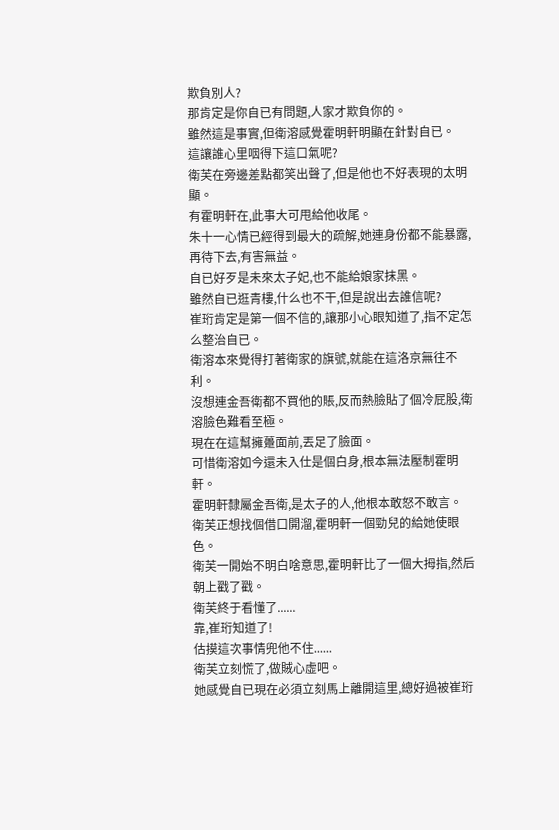欺負別人?
那肯定是你自已有問題,人家才欺負你的。
雖然這是事實,但衛溶感覺霍明軒明顯在針對自已。
這讓誰心里咽得下這口氣呢?
衛芙在旁邊差點都笑出聲了,但是他也不好表現的太明顯。
有霍明軒在,此事大可甩給他收尾。
朱十一心情已經得到最大的疏解,她連身份都不能暴露,再待下去,有害無益。
自已好歹是未來太子妃,也不能給娘家抹黑。
雖然自已逛青樓,什么也不干,但是說出去誰信呢?
崔珩肯定是第一個不信的,讓那小心眼知道了,指不定怎么整治自已。
衛溶本來覺得打著衛家的旗號,就能在這洛京無往不利。
沒想連金吾衛都不買他的賬,反而熱臉貼了個冷屁股,衛溶臉色難看至極。
現在在這幫擁躉面前,丟足了臉面。
可惜衛溶如今還未入仕是個白身,根本無法壓制霍明軒。
霍明軒隸屬金吾衛,是太子的人,他根本敢怒不敢言。
衛芙正想找個借口開溜,霍明軒一個勁兒的給她使眼色。
衛芙一開始不明白啥意思,霍明軒比了一個大拇指,然后朝上戳了戳。
衛芙終于看懂了......
靠,崔珩知道了!
估摸這次事情兜他不住......
衛芙立刻慌了,做賊心虛吧。
她感覺自已現在必須立刻馬上離開這里,總好過被崔珩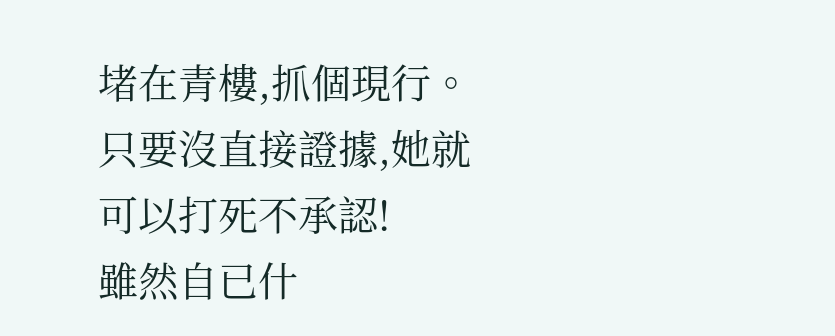堵在青樓,抓個現行。
只要沒直接證據,她就可以打死不承認!
雖然自已什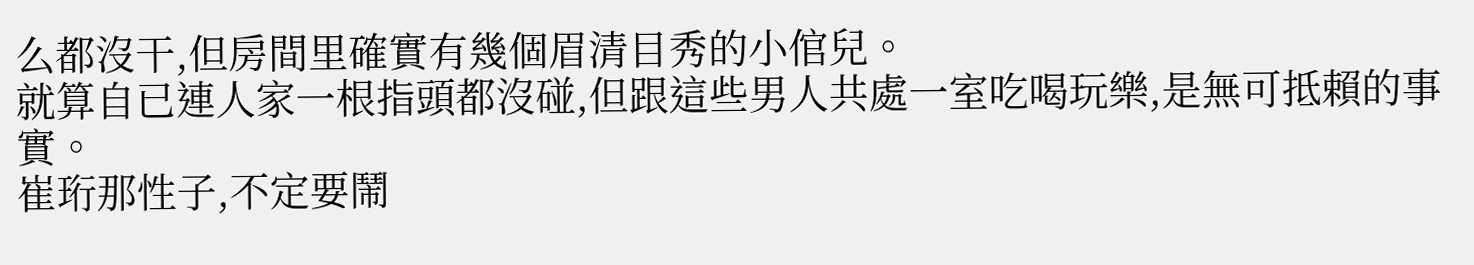么都沒干,但房間里確實有幾個眉清目秀的小倌兒。
就算自已連人家一根指頭都沒碰,但跟這些男人共處一室吃喝玩樂,是無可抵賴的事實。
崔珩那性子,不定要鬧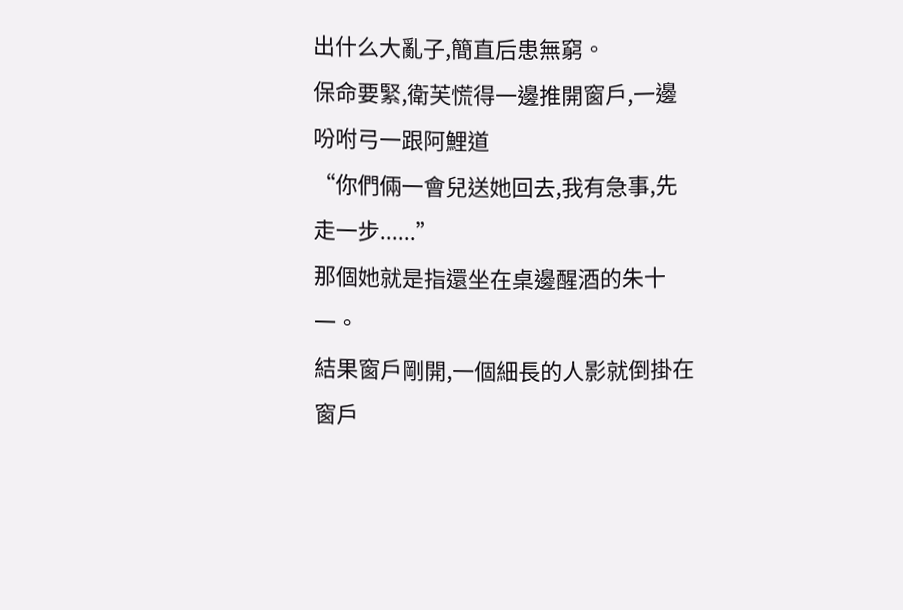出什么大亂子,簡直后患無窮。
保命要緊,衛芙慌得一邊推開窗戶,一邊吩咐弓一跟阿鯉道
“你們倆一會兒送她回去,我有急事,先走一步......”
那個她就是指還坐在桌邊醒酒的朱十一。
結果窗戶剛開,一個細長的人影就倒掛在窗戶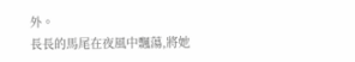外。
長長的馬尾在夜風中飄蕩,將她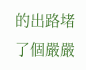的出路堵了個嚴嚴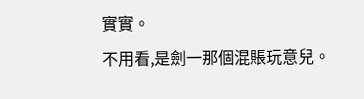實實。
不用看,是劍一那個混賬玩意兒。